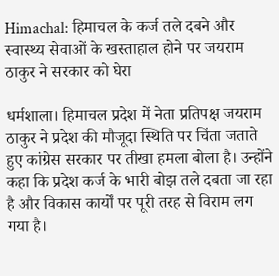Himachal: हिमाचल के कर्ज तले दबने और स्वास्थ्य सेवाओं के खस्ताहाल होने पर जयराम ठाकुर ने सरकार को घेरा

धर्मशाला। हिमाचल प्रदेश में नेता प्रतिपक्ष जयराम ठाकुर ने प्रदेश की मौजूदा स्थिति पर चिंता जताते हुए कांग्रेस सरकार पर तीखा हमला बोला है। उन्होंने कहा कि प्रदेश कर्ज के भारी बोझ तले दबता जा रहा है और विकास कार्यों पर पूरी तरह से विराम लग गया है।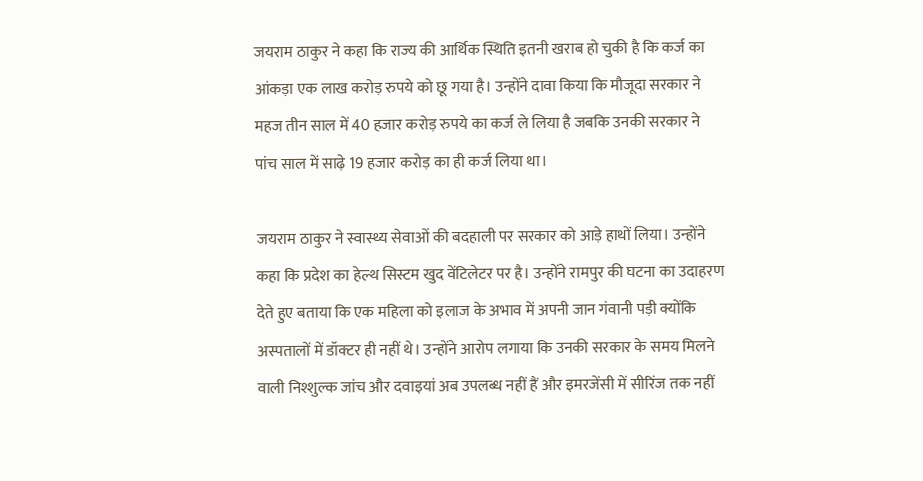जयराम ठाकुर ने कहा कि राज्य की आर्थिक स्थिति इतनी खराब हो चुकी है कि कर्ज का आंकड़ा एक लाख करोड़ रुपये को छू गया है। उन्होंने दावा किया कि मौजूदा सरकार ने महज तीन साल में 40 हजार करोड़ रुपये का कर्ज ले लिया है जबकि उनकी सरकार ने पांच साल में साढ़े 19 हजार करोड़ का ही कर्ज लिया था।

जयराम ठाकुर ने स्वास्थ्य सेवाओं की बदहाली पर सरकार को आड़े हाथों लिया। उन्होंने कहा कि प्रदेश का हेल्थ सिस्टम खुद वेंटिलेटर पर है। उन्होंने रामपुर की घटना का उदाहरण देते हुए बताया कि एक महिला को इलाज के अभाव में अपनी जान गंवानी पड़ी क्योंकि अस्पतालों में डॉक्टर ही नहीं थे। उन्होंने आरोप लगाया कि उनकी सरकार के समय मिलने वाली निश्शुल्क जांच और दवाइयां अब उपलब्ध नहीं हैं और इमरजेंसी में सीरिंज तक नहीं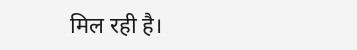मिल रही है।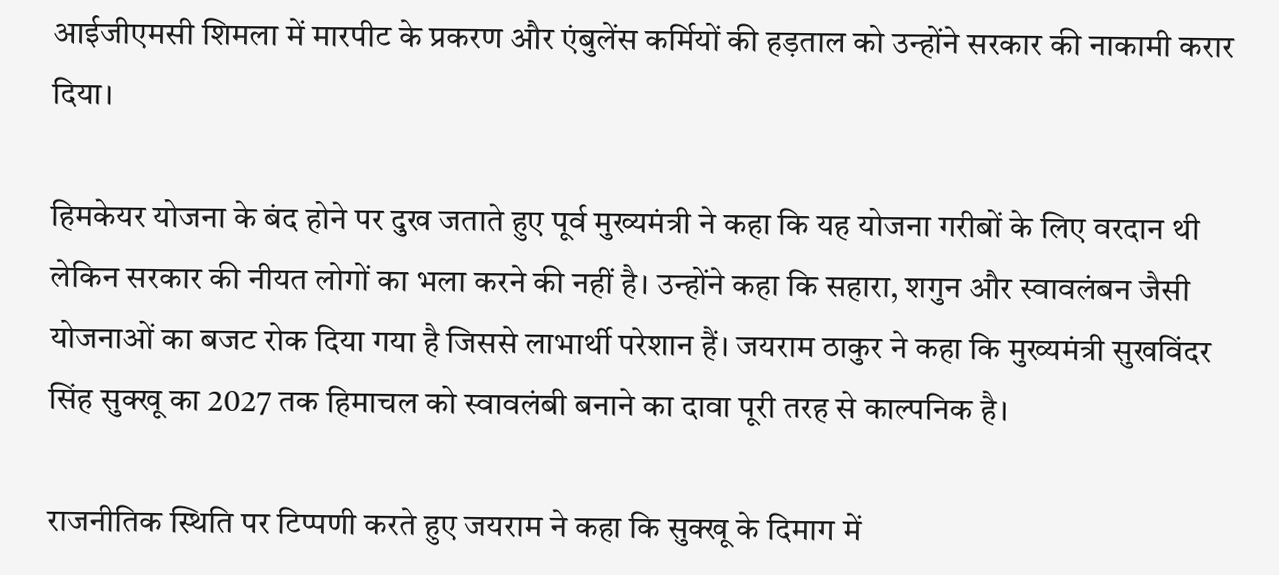आईजीएमसी शिमला में मारपीट के प्रकरण और एंबुलेंस कर्मियों की हड़ताल को उन्होंने सरकार की नाकामी करार दिया।

हिमकेयर योजना के बंद होने पर दुख जताते हुए पूर्व मुख्यमंत्री ने कहा कि यह योजना गरीबों के लिए वरदान थी लेकिन सरकार की नीयत लोगों का भला करने की नहीं है। उन्होंने कहा कि सहारा, शगुन और स्वावलंबन जैसी योजनाओं का बजट रोक दिया गया है जिससे लाभार्थी परेशान हैं। जयराम ठाकुर ने कहा कि मुख्यमंत्री सुखविंदर सिंह सुक्खू का 2027 तक हिमाचल को स्वावलंबी बनाने का दावा पूरी तरह से काल्पनिक है।

राजनीतिक स्थिति पर टिप्पणी करते हुए जयराम ने कहा कि सुक्खू के दिमाग में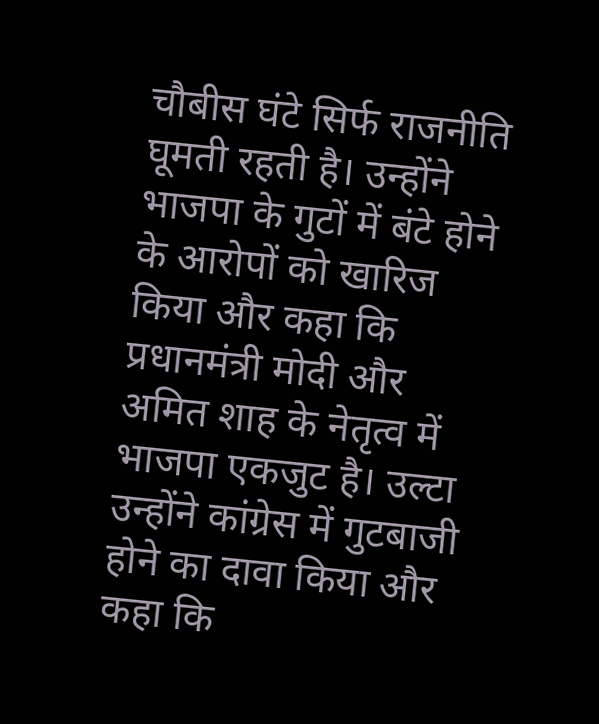चौबीस घंटे सिर्फ राजनीति घूमती रहती है। उन्होंने भाजपा के गुटों में बंटे होने के आरोपों को खारिज किया और कहा कि प्रधानमंत्री मोदी और अमित शाह के नेतृत्व में भाजपा एकजुट है। उल्टा उन्होंने कांग्रेस में गुटबाजी होने का दावा किया और कहा कि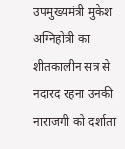उपमुख्यमंत्री मुकेश अग्निहोत्री का शीतकालीन सत्र से नदारद रहना उनकी नाराजगी को दर्शाता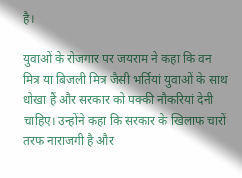है।

युवाओं के रोजगार पर जयराम ने कहा कि वन मित्र या बिजली मित्र जैसी भर्तियां युवाओं के साथ धोखा हैं और सरकार को पक्की नौकरियां देनी चाहिए। उन्होंने कहा कि सरकार के खिलाफ चारों तरफ नाराजगी है और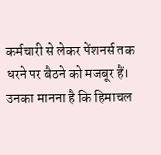कर्मचारी से लेकर पेंशनर्स तक धरने पर बैठने को मजबूर हैं। उनका मानना है कि हिमाचल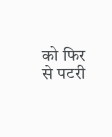को फिर से पटरी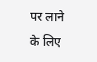पर लाने के लिए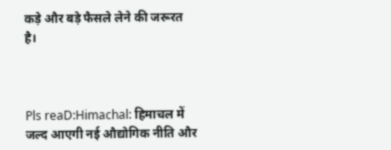कड़े और बड़े फैसले लेने की जरूरत है।



Pls reaD:Himachal: हिमाचल में जल्द आएगी नई औद्योगिक नीति और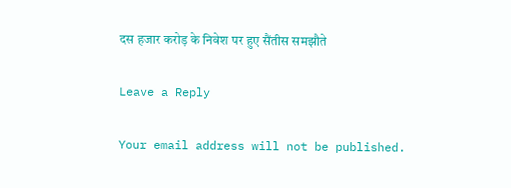दस हजार करोड़ के निवेश पर हुए सैंतीस समझौते

Leave a Reply

Your email address will not be published.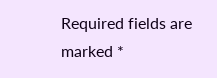Required fields are marked *